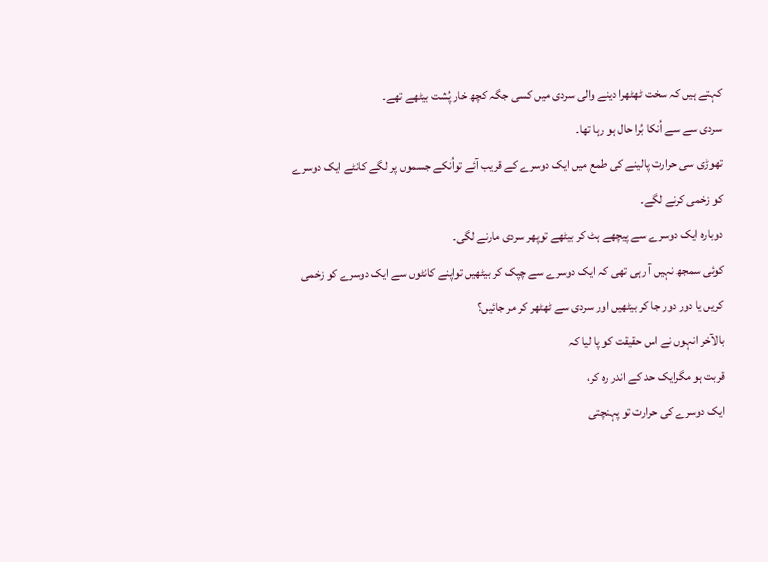کہتے ہیں کہ سخت ٹھٹھرا دینے والی سردی میں کسی جگہ کچھ خار پُشت بیٹھے تھے۔
سردی سے سے اُنکا بُرا حال ہو رہا تھا۔
تھوڑی سی حرارت پالینے کی طمع میں ایک دوسرے کے قریب آئے تواُنکے جسموں پر لگے کانٹے ایک دوسرے کو زخمی کرنے لگے۔
دوبارہ ایک دوسرے سے پیچھے ہٹ کر بیٹھے توپھر سردی مارنے لگی۔
کوئی سمجھ نہیں آ رہی تھی کہ ایک دوسرے سے چپک کر بیٹھیں تواپنے کانٹوں سے ایک دوسرے کو زخمی کریں یا دور دور جا کر بیٹھیں اور سردی سے ٹھٹھر کر مر جائیں؟
بالآخر انہوں نے اس حقیقت کو پا لیا کہ
قربت ہو مگرایک حد کے اندر رہ کر،
ایک دوسرے کی حرارت تو پہنچتی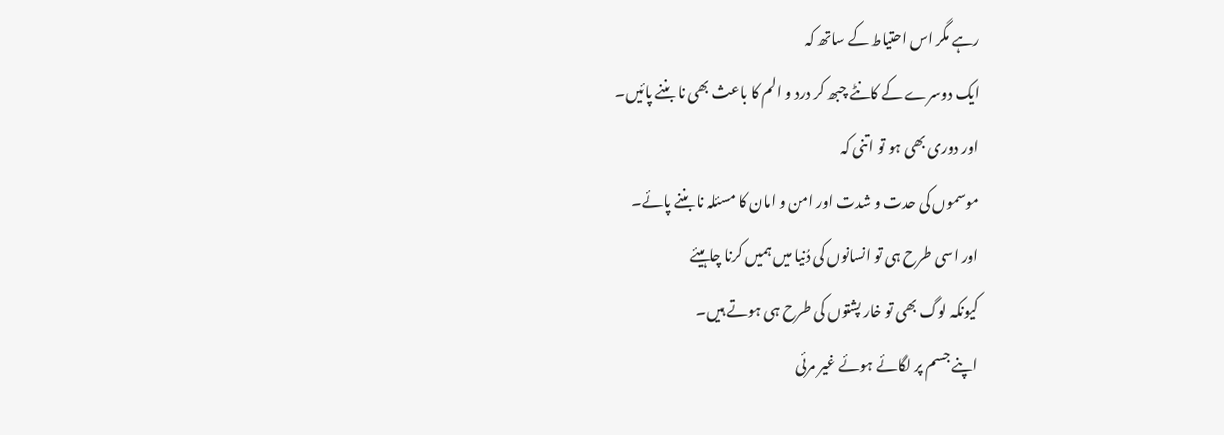رہے مگر اس احتیاط کے ساتھ کہ
ایک دوسرے کے کانٹے چبھ کر درد و الم کا باعث بھی نا بننے پائیں۔
اور دوری بھی ہو تو اتنی کہ
موسموں کی حدت و شدت اور امن و امان کا مسئلہ نا بننے پائے۔
اور اسی طرح ہی تو انسانوں کی دُنیا میں ہمیں کرنا چاہیئے
کیونکہ لوگ بھی تو خار پشتوں کی طرح ہی ہوتے ہیں۔
اپنے جسم پر لگائے ہوئے غیر مرئی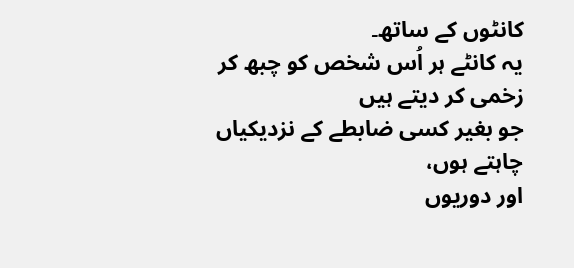کانٹوں کے ساتھ۔
یہ کانٹے ہر اُس شخص کو چبھ کر زخمی کر دیتے ہیں
جو بغیر کسی ضابطے کے نزدیکیاں چاہتے ہوں،
اور دوریوں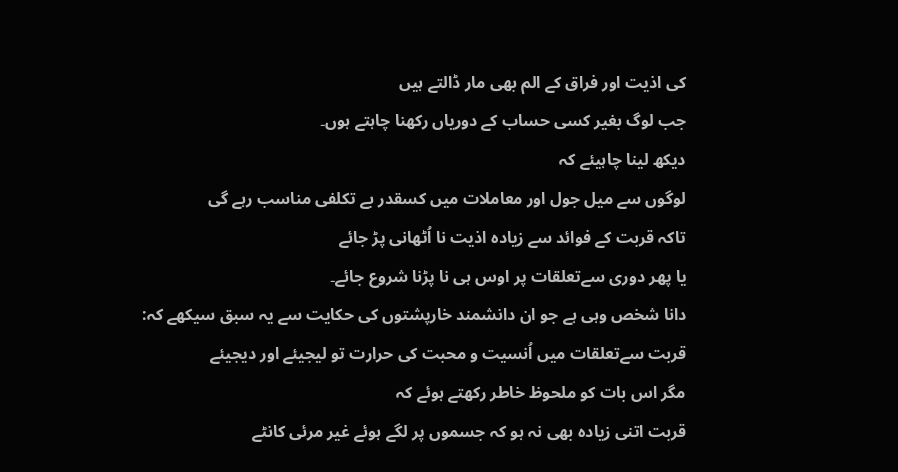کی اذیت اور فراق کے الم بھی مار ڈالتے ہیں
جب لوگ بغیر کسی حساب کے دوریاں رکھنا چاہتے ہوں۔
دیکھ لینا چاہیئے کہ
لوگوں سے میل جول اور معاملات میں کسقدر بے تکلفی مناسب رہے گی
تاکہ قربت کے فوائد سے زیادہ اذیت نا اُٹھانی پڑ جائے
یا پھر دوری سےتعلقات پر اوس ہی نا پڑنا شروع جائے۔
دانا شخص وہی ہے جو ان دانشمند خارپشتوں کی حکایت سے یہ سبق سیکھے کہ:
قربت سےتعلقات میں اُنسیت و محبت کی حرارت تو لیجیئے اور دیجیئے
مگر اس بات کو ملحوظ خاطر رکھتے ہوئے کہ
قربت اتنی زیادہ بھی نہ ہو کہ جسموں پر لگے ہوئے غیر مرئی کانٹے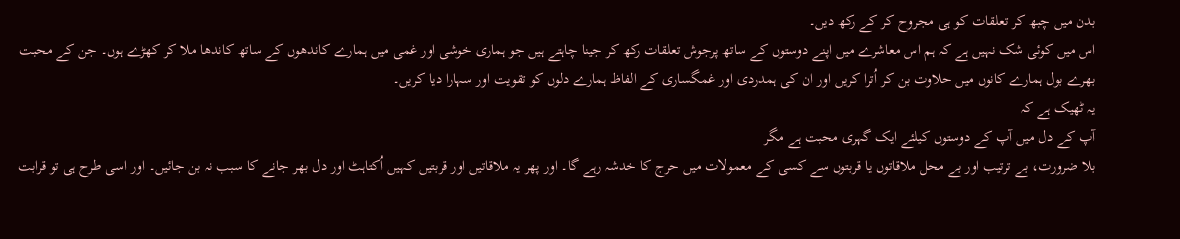بدن میں چبھ کر تعلقات کو ہی مجروح کر کے رکھ دیں۔
اس میں کوئی شک نہیں ہے کہ ہم اس معاشرے میں اپنے دوستوں کے ساتھ پرجوش تعلقات رکھ کر جینا چاہتے ہیں جو ہماری خوشی اور غمی میں ہمارے کاندھوں کے ساتھ کاندھا ملا کر کھڑے ہوں۔ جن کے محبت بھرے بول ہمارے کانوں میں حلاوت بن کر اُترا کریں اور ان کی ہمدردی اور غمگساری کے الفاظ ہمارے دلوں کو تقویت اور سہارا دیا کریں۔
یہ ٹھیک ہے کہ
آپ کے دل میں آپ کے دوستوں کیلئے ایک گہری محبت ہے مگر
بلا ضرورت، بے ترتیب اور بے محل ملاقاتوں یا قربتوں سے کسی کے معمولات میں حرج کا خدشہ رہے گا۔ اور پھر یہ ملاقاتیں اور قربتیں کہیں اُکتاہٹ اور دل بھر جانے کا سبب نہ بن جائیں۔ اور اسی طرح ہی تو قرابت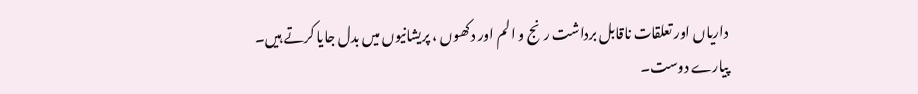داریاں اور تعلقات ناقابل برداشت رنج و الم اور دکھوں ، پریشانیوں میں بدل جایا کرتے ہیں۔
پیارے دوست۔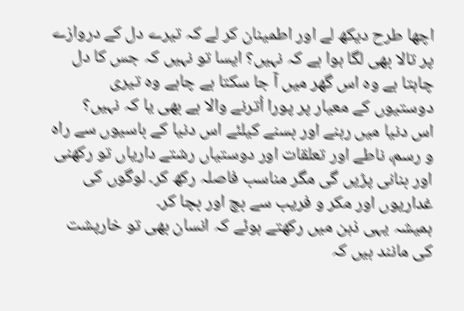اچھا طرح دیکھ لے اور اطمینان کر لے کہ تیرے دل کے دروازے پر تالا بھی لگا ہوا ہے کہ نہیں؟ ایسا تو نہیں کہ جس کا دل چاہتا ہے وہ اس گھر میں آ جا سکتا ہے چاہے وہ تیری دوستیوں کے معیار پر پورا اُترنے والا ہے بھی یا کہ نہیں؟
اس دنیا میں رہنے اور بسنے کیلئے اس دنیا کے باسیوں سے راہ و رسم، ناطے اور تعلقات اور دوستیاں رشتے داریاں تو رکھنی اور بنانی پڑیں گی مگر مناسب فاصلہ رکھ کر۔ لوگوں کی غداریوں اور مکر و فریب سے بچ اور بچا کر۔
ہمیشہ یہی ذہن میں رکھتے ہوئے کہ انسان بھی تو خارپشت کی مانند ہیں کہ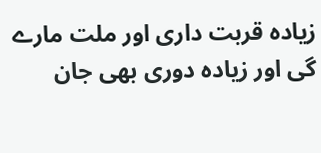زیادہ قربت داری اور ملت مارے گی اور زیادہ دوری بھی جان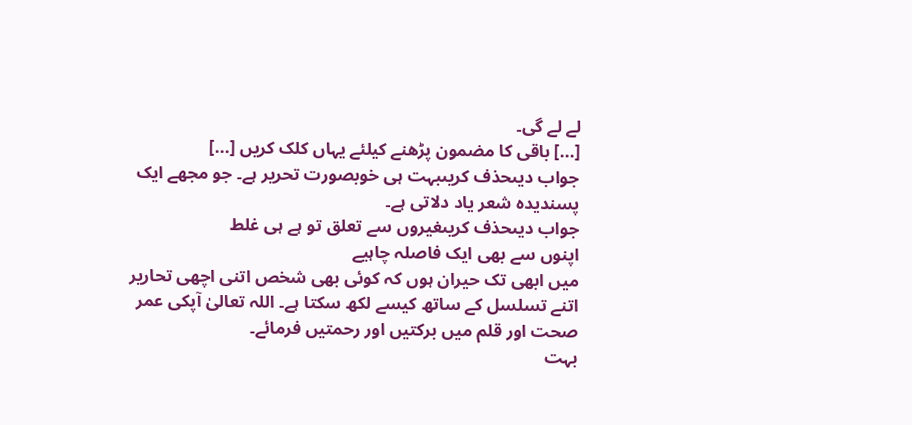لے لے گی۔
[...] باقی کا مضمون پڑھنے کیلئے یہاں کلک کریں [...]
جواب دیںحذف کریںبہت ہی خوبصورت تحریر ہے۔ جو مجھے ایک پسندیدہ شعر یاد دلاتی ہے۔
جواب دیںحذف کریںغیروں سے تعلق تو ہے ہی غلط
اپنوں سے بھی ایک فاصلہ چاہیے
میں ابھی تک حیران ہوں کہ کوئی بھی شخص اتنی اچھی تحاریر اتنے تسلسل کے ساتھ کیسے لکھ سکتا ہے۔ اللہ تعالیٰ آپکی عمر صحت اور قلم میں برکتیں اور رحمتیں فرمائے۔
بہت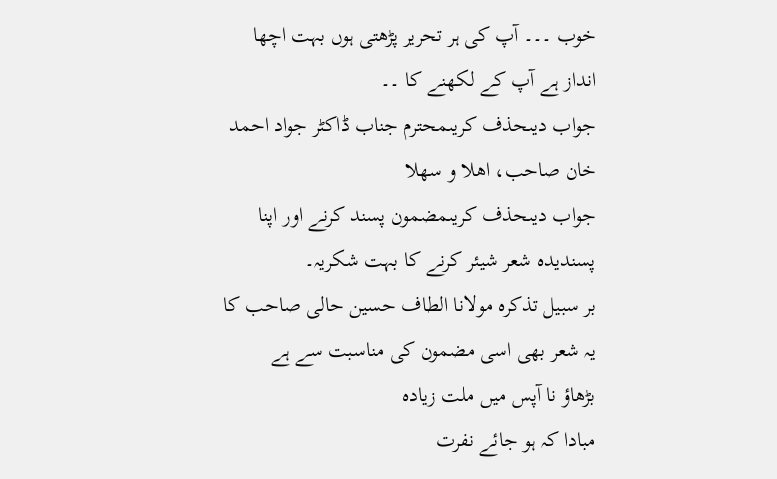خوب ۔۔۔ آپ کی ہر تحریر پڑھتی ہوں بہت اچھا انداز ہے آپ کے لکھنے کا ۔۔
جواب دیںحذف کریںمحترم جناب ڈاکٹر جواد احمد خان صاحب، اھلا و سھلا
جواب دیںحذف کریںمضمون پسند کرنے اور اپنا پسندیدہ شعر شیئر کرنے کا بہت شکریہ۔
بر سبیل تذکرہ مولانا الطاف حسین حالی صاحب کا یہ شعر بھی اسی مضمون کی مناسبت سے ہے
بڑھاؤ نا آپس میں ملت زیادہ
مبادا کہ ہو جائے نفرت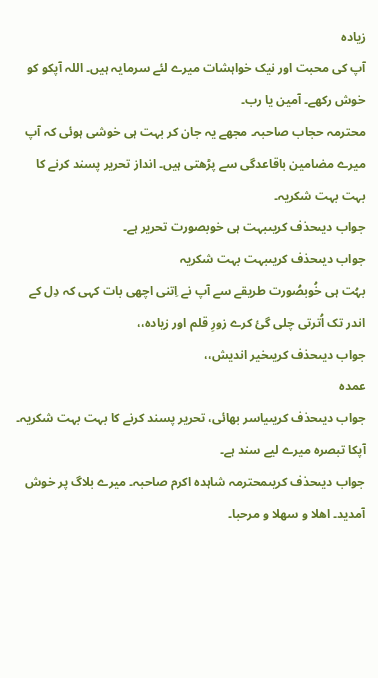زیادہ
آپ کی محبت اور نیک خواہشات میرے لئے سرمایہ ہیں۔ اللہ آپکو کو خوش رکھے۔ آمین یا رب۔
محترمہ حجاب صاحبہ۔ مجھے یہ جان کر بہت ہی خوشی ہوئی کہ آپ میرے مضامین باقاعدگی سے پڑھتی ہیں۔ انداز تحریر پسند کرنے کا بہت بہت شکریہ۔
جواب دیںحذف کریںبہت ہی خوبصورت تحریر ہے۔
جواب دیںحذف کریںبہت بہت شکریہ
بہُت ہی خُوبصُورت طریقے سے آپ نے اِتنی اچھی بات کہی کہ دِل کے اندر تک اُترتی چلی گئ کرے زورِ قلم اور زیادہ،،
جواب دیںحذف کریںخیر اندیش،،
عمدہ
جواب دیںحذف کریںیاسر بھائی، تحریر پسند کرنے کا بہت بہت شکریہ۔ آپکا تبصرہ میرے لیے سند ہے۔
جواب دیںحذف کریںمحترمہ شاہدہ اکرم صاحبہ۔ میرے بلاگ پر خوش آمدید۔ اھلا و سھلا و مرحبا۔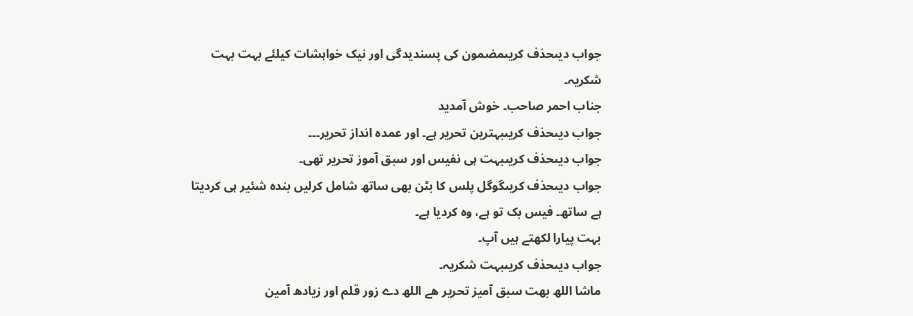جواب دیںحذف کریںمضمون کی پسندیدگی اور نیک خواہشات کیلئے بہت بہت شکریہ۔
جناب احمر صاحب۔ خوش آمدید
جواب دیںحذف کریںبہترین تحریر ہے۔ اور عمدہ انداز تحریر۔۔۔
جواب دیںحذف کریںبہت ہی نفیس اور سبق آموز تحریر تھی۔
جواب دیںحذف کریںگوگل پلس کا بٹن بھی ساتھ شامل کرلیں بندہ شئیر ہی کردیتا ہے ساتھ۔ فیس بک تو ہے، وہ کردیا ہے۔
بہت پیارا لکھتے ہیں آپ۔
جواب دیںحذف کریںبہت شکریہ۔
ماشا اللھ بھت سبق آمیز تحریر ھے اللھ دے زور قلم اور زیادھ آمین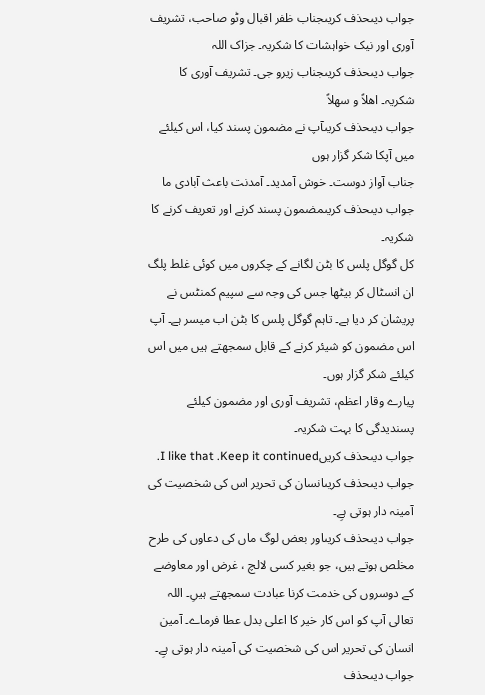جواب دیںحذف کریںجناب ظفر اقبال وٹو صاحب، تشریف آوری اور نیک خواہشات کا شکریہ۔ جزاک اللہ
جواب دیںحذف کریںجناب زیرو جی۔ تشریف آوری کا شکریہ۔ اھلاً و سھلاً
جواب دیںحذف کریںآپ نے مضمون پسند کیا، اس کیلئے میں آپکا شکر گزار ہوں
جناب آواز دوست۔ خوش آمدید۔ آمدنت باعث آبادی ما
جواب دیںحذف کریںمضمون پسند کرنے اور تعریف کرنے کا شکریہ۔
کل گوگل پلس کا بٹن لگانے کے چکروں میں کوئی غلط پلگ ان انسٹال کر بیٹھا جس کی وجہ سے سپیم کمنٹس نے پریشان کر دیا ہے۔ تاہم گوگل پلس کا بٹن اب میسر ہے۔ آپ اس مضمون کو شیئر کرنے کے قابل سمجھتے ہیں میں اس کیلئے شکر گزار ہوں۔
پیارے وقار اعظم، تشریف آوری اور مضمون کیلئے پسندیدگی کا بہت شکریہ۔
جواب دیںحذف کریںI like that .Keep it continued.
جواب دیںحذف کریںانسان کی تحریر اس کی شخصیت کی آمینہ دار ہوتی ہےِ۔
جواب دیںحذف کریںاور بعض لوگ ماں کی دعاوں کی طرح مخلص ہوتے ہیں، جو بغیر کسی لالچ ، غرض اور معاوضے کے دوسروں کی خدمت کرنا عبادت سمجھتے ہیںِ۔ اللہ تعالی آپ کو اس کار خیر کا اعلی بدل عطا فرماے۔ آمین
انسان کی تحریر اس کی شخصیت کی آمینہ دار ہوتی ہےِ۔
جواب دیںحذف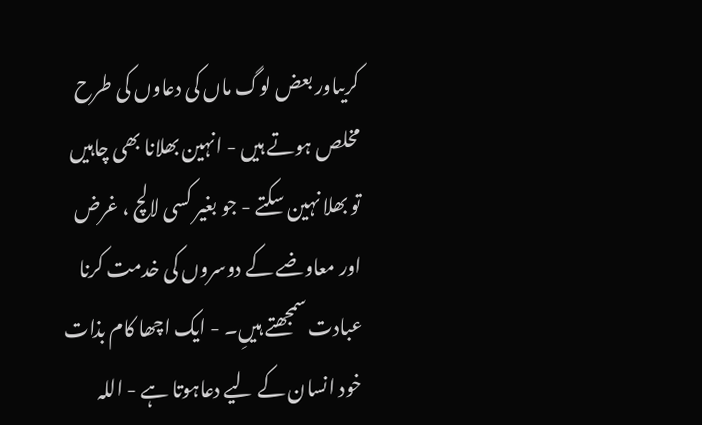کریںاور بعض لوگ ماں کی دعاوں کی طرح مخلص ہوتے ہیں - انہین بھلانا بھی چاہیں تو بھلا نہین سکتے - جو بغیر کسی لالچ ، غرض اور معاوضے کے دوسروں کی خدمت کرنا عبادت سمجھتے ہیںِ۔ - ایک اچھا کام بذات خود انسان کے لیے دعاہوتا ہے - اللہ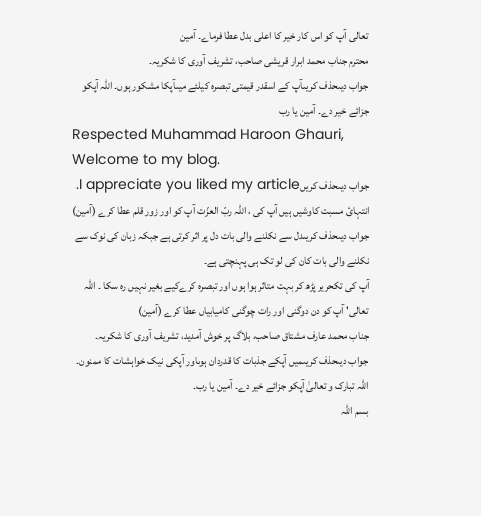تعالی آپ کو اس کار خیر کا اعلی بدل عطا فرماے۔ آمین
محترم جناب محمد ابرار قریشی صاحب، تشریف آوری کا شکریہ۔
جواب دیںحذف کریںآپ کے اسقدر قیمتی تبصرہ کیلئے میںآپکا مشکور ہوں۔ اللہ آپکو جزائے خیر دے۔ آمین یا رب
Respected Muhammad Haroon Ghauri, Welcome to my blog.
جواب دیںحذف کریںI appreciate you liked my article.
انتہائ مسبت کاوشیں ہیں آپ کی ، اللہ ربّ العزّت آپ کو اور زور قلم عطا کرے (آمین)
جواب دیںحذف کریںدل سے نکلنے والی بات دل پر اثر کرتی ہے جبکہ زبان کی نوک سے نکلنے والی بات کان کی لو تک ہی پہنچتی ہے۔
آپ کی تکحریر پڑھ کر بہت متاثر ہوا ہوں اور تبصرہ کرےکیے بغیر نہیں رہ سکا ۔ اللہ تعالی' آپ کو دن دوگنی اور رات چوگنی کامیابیاں عطا کرے (آمین)
جناب محمد عارف مشتاق صاحب، بلاگ پر خوش آمدید، تشریف آوری کا شکریہ۔
جواب دیںحذف کریںمیں آپکے جذبات کا قدردان ہوںاور آپکی نیک خواہشات کا ممنون۔ اللہ تبارک و تعالیٰ آپکو جزائے خیر دے۔ آمین یا رب۔
بسم اللہ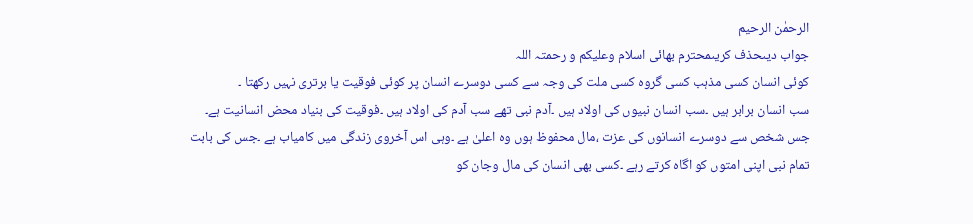الرحمٰن الرحیم
جواب دیںحذف کریںمحترم بھائی اسلام وعلیکم و رحمتہ اللہ
کوئی انسان کسی مذہب کسی گروہ کسی ملت کی وجہ سے کسی دوسرے انسان پر کوئی فوقیت یا برتری نہیں رکھتا ۔
سب انسان برابر ہیں ۔سب انسان نبیوں کی اولاد ہیں ۔آدم نبی تھے سب آدم کی اولاد ہیں ۔فوقیت کی بنیاد محض انسانیت ہے۔
جس شخص سے دوسرے انسانوں کی عزت ،مال محفوظ ہوں وہ اعلیٰ ہے ۔وہی اس آخروی زندگی میں کامیاب ہے ۔جس کی بابت
تمام نبی اپنی امتوں کو اگاہ کرتے رہے ۔کسی بھی انسان کی مال وجان کو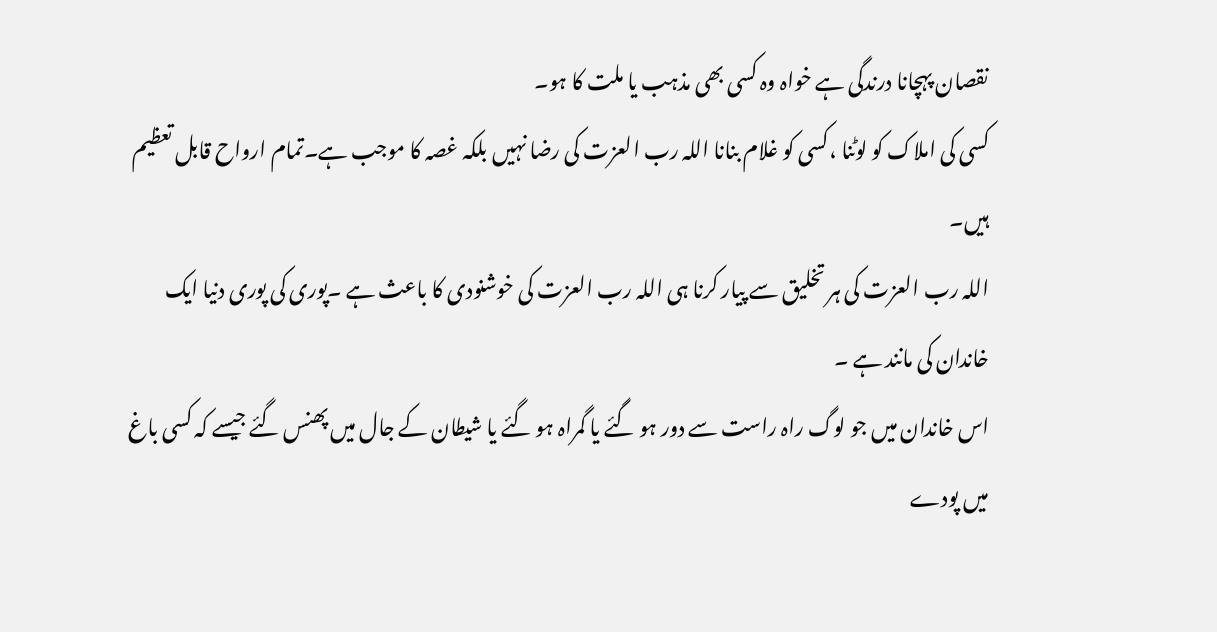نقصان پہچانا درندگی ہے خواہ وہ کسی بھی مذہب یا ملت کا ہو۔
کسی کی املاک کو لوٹنا ،کسی کو غلام بنانا اللہ رب العزت کی رضا نہیں بلکہ غصہ کا موجب ہے۔تمام ارواح قابل تعظیم ہیں۔
اللہ رب العزت کی ہر تخلیق سے پیار کرنا ہی اللہ رب العزت کی خوشنودی کا باعث ہے ۔پوری کی پوری دنیا ایک خاندان کی مانند ہے ۔
اس خاندان میں جو لوگ راہ راست سے دور ہو گئے یا گمراہ ہو گئے یا شیطان کے جال میں پھنس گئے جیسے کہ کسی باغ میں پودے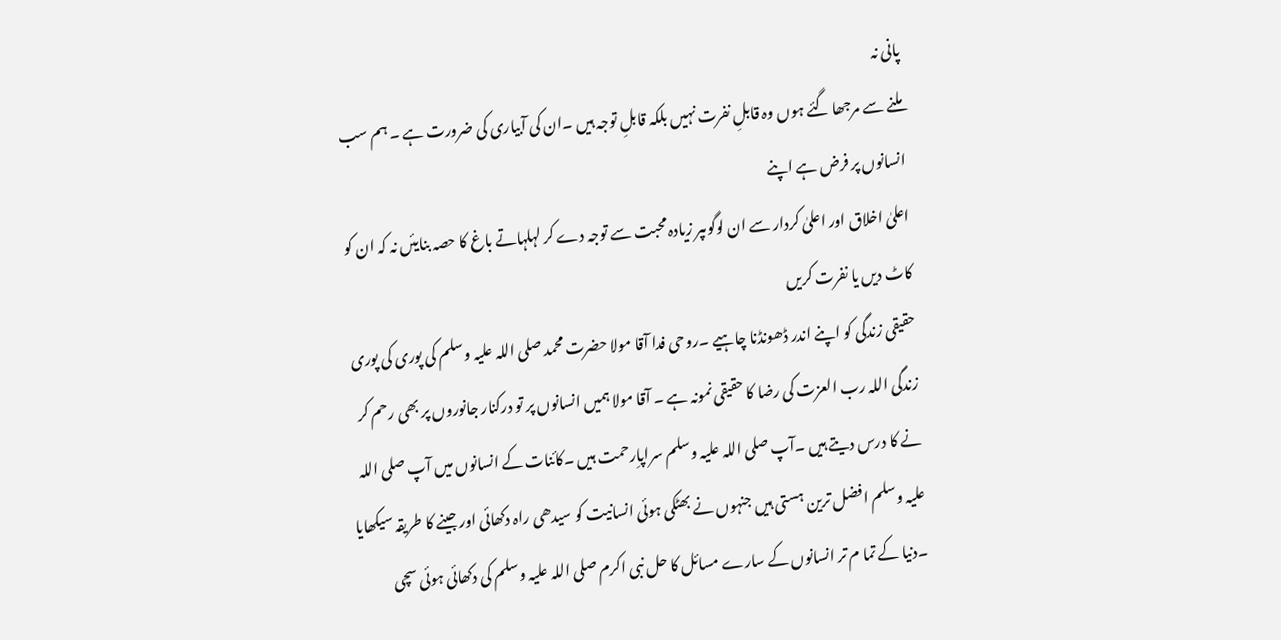پانی نہ
ملنے سے مرجھا گئے ہوں وہ قابلِ نفرت نہیں بلکہ قابلِ توجہ ہیں ۔ان کی آبیاری کی ضرورت ہے ۔ ہم سب انسانوں پر فرض ہے اپنے
اعلیٰ اخلاق اور اعلیٰ کردار سے ان لوگوںپر زیادہ محبت سے توجہ دے کر لہلہاتے باغ کا حصہ بنایئں نہ کہ ان کو کاٹ دیں یا نفرت کریں
حقیقی زندگی کو اپنے اندر ڈھونڈنا چاہیے ۔روحی فدا آقا مولا حضرت محمد صلی اللہ علیہ وسلم کی پوری کی پوری زندگی اللہ رب العزت کی رضا کا حقیقی نمونہ ہے ۔ آقا مولا ہمیں انسانوں پر تو درکنار جانوروں پر بھی رحم کر نے کا درس دیتے ہیں ۔آپ صلی اللہ علیہ وسلم سراپاِرحمت ہیں ۔کائنات کے انسانوں میں آپ صلی اللہ علیہ وسلم افضل ترین ہستی ہیں جنہوں نے بھٹکی ہوئی انسانیت کو سیدھی راہ دکھائی اور جینے کا طریقہ سیکھایا ۔دنیا کے تما م تر انسانوں کے سارے مسائل کا حل نبی اکرم صلی اللہ علیہ وسلم کی دکھائی ہوئی سچی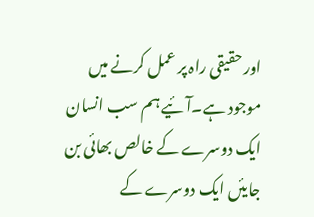اور حقیقی راہ پر عمل کرنے میں موجود ہے۔آئیے ہم سب انسان ایک دوسرے کے خالص بھائی بن جایئں ایک دوسرے کے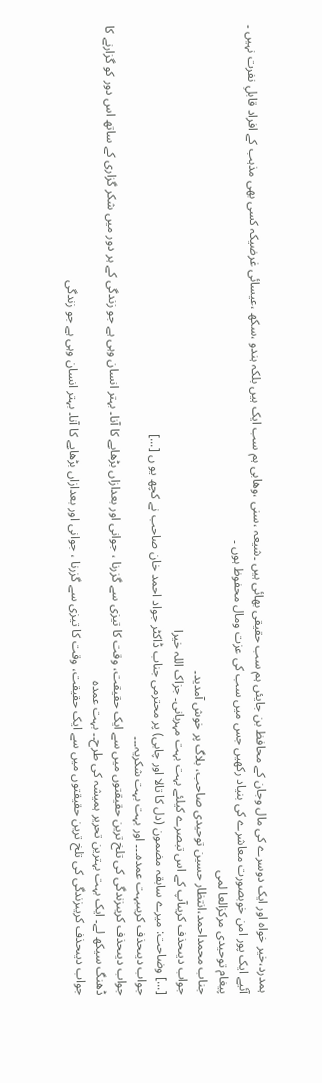ہمدرد،خیر خواہ اور ایک دوسرے کی مال وجان کے محافظ بن جایئں ہم سب حقیقی بھائی ہیں ۔شیعہ ،سنی ،وھابی ہم سب ایک ہیں بلکہ ہندو ،سکھ ،عیسائی غرضیکہ کسی بھی مذہب کے افراد قابلِ نفرت نہیں ۔
آئیے ایک پور امن خوبصورت معاشرے کی بنیاد رکھیں جس میں سب کی عزت ومال محفوظ ہوں ۔
پیغام توحیدی مرکزالعا لمی
جناب محمداحمد،انتظار حسین توحیدی صاحب، بلاگ پر خوش آمدید۔
جواب دیںحذف کریںآپ کے اس تبصرے کیلئے بہت بہت مہربانی۔ جزاک اللہ خیرا
[...] وضاحت: میرے سابقہ مضمون (دل کا تالا اور چابی) پر محترمی جناب ڈاکٹر جواد احمد خان صاحب نے کچھ یو ں [...]
جواب دیںحذف کریںبہت عمدہ۔۔۔ اور بہت بہت شکریہ۔۔۔
جواب دیںحذف کریںزندگی کی تلخ ترین حقیقتوں میں سے ایک حقیقت، وقت کا تیزی سے گزرنا ، جوانی اور بعدازاں بڑھاپے کا آنا۔ بہتر انسان وہی ہے جو زندگی کے ہر دور میں شکر گزاری کے ساتھ اس دور کو گزارنے کا ڈھنگ سیکھ لے۔ ایک بہت بہترین تحریر ہمیشہ کی طرح۔۔ بہت عمدہ
جواب دیںحذف کریںزندگی کی تلخ ترین حقیقتوں میں سے ایک حقیقت، وقت کا تیزی سے گزرنا ، جوانی اور بعدازاں بڑھاپے کا آنا۔ بہتر انسان وہی ہے جو زندگی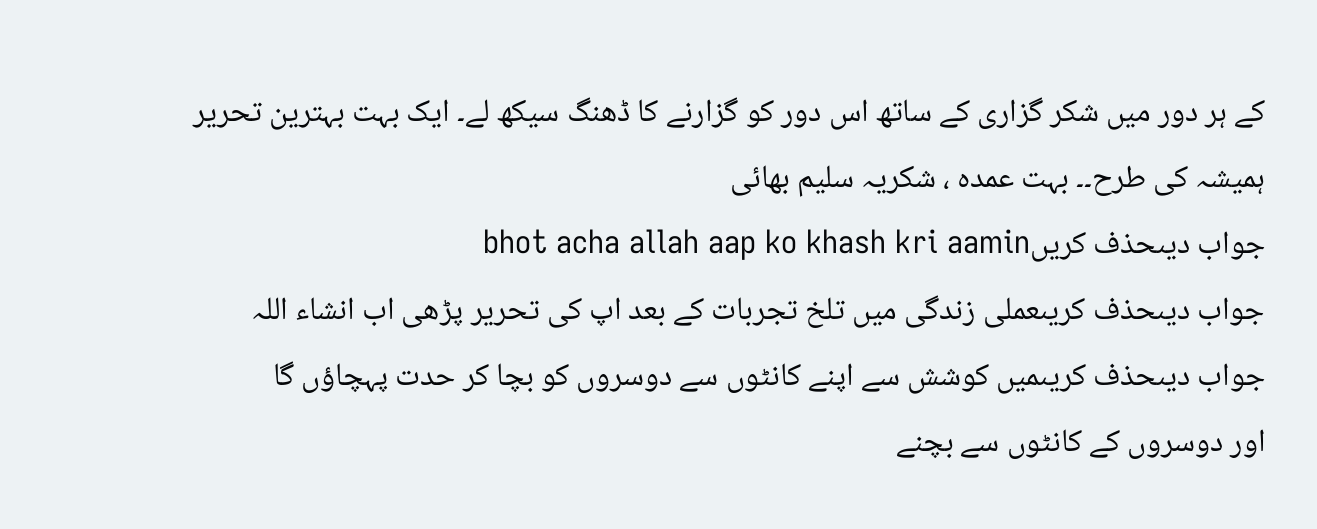کے ہر دور میں شکر گزاری کے ساتھ اس دور کو گزارنے کا ڈھنگ سیکھ لے۔ ایک بہت بہترین تحریر ہمیشہ کی طرح۔۔ بہت عمدہ ، شکریہ سلیم بھائی
جواب دیںحذف کریںbhot acha allah aap ko khash kri aamin
جواب دیںحذف کریںعملی زندگی میں تلخ تجربات کے بعد اپ کی تحریر پڑھی اب انشاء اللہ
جواب دیںحذف کریںمیں کوشش سے اپنے کانٹوں سے دوسروں کو بچا کر حدت پہچاؤں گا
اور دوسروں کے کانٹوں سے بچنے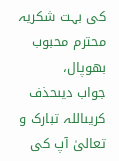کی بہت شکریہ
محترم محبوب بھوپال،
جواب دیںحذف کریںاللہ تبارک و تعالیٰ آپ کی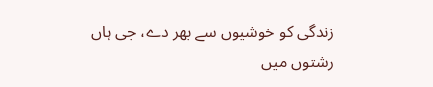زندگی کو خوشیوں سے بھر دے، جی ہاں رشتوں میں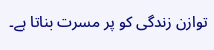توازن زندگی کو پر مسرت بناتا ہے۔